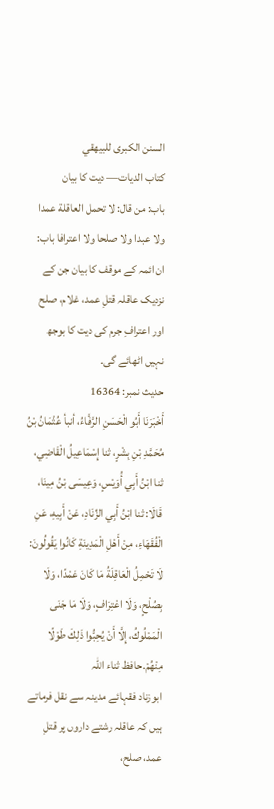السنن الكبرى للبيهقي
كتاب الديات— دیت کا بیان
باب: من قال: لا تحمل العاقلة عمدا ولا عبدا ولا صلحا ولا اعترافا باب: ان ائمہ کے موقف کا بیان جن کے نزدیک عاقلہ قتلِ عمد، غلام، صلح اور اعترافِ جرم کی دیت کا بوجھ نہیں اٹھائے گی۔
حدیث نمبر: 16364
أَخْبَرَنَا أَبُو الْحَسَنِ الرَّفَّاءُ، أنبأ عُثْمَانُ بْنُ مُحَمَّدِ بْنِ بِشْرٍ، ثنا إِسْمَاعِيلُ الْقَاضِي، ثنا ابْنُ أَبِي أُوَيْسٍ، وَعِيسَى بْنُ مِينَا، قَالَا: ثنا ابْنُ أَبِي الزِّنَادِ، عَنْ أَبِيهِ، عَنِ الْفُقَهَاءِ، مِنْ أَهْلِ الْمَدِينَةِ كَانُوا يَقُولُونَ: لَا تَحْمِلُ الْعَاقِلَةُ مَا كَانَ عَمْدًا، وَلَا بِصُلْحٍ، وَلَا اعْتِرَافٍ، وَلَا مَا جَنَى الْمَمْلُوكُ، إِلَّا أَنْ يُحِبُّوا ذَلِكَ طَوْلًا مِنْهُمْ.حافظ ثناء اللہ
ابوزناد فقہائے مدینہ سے نقل فرماتے ہیں کہ عاقلہ رشتے داروں پر قتلِ عمد، صلح،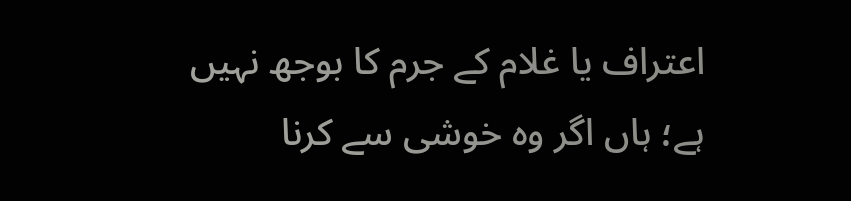اعتراف یا غلام کے جرم کا بوجھ نہیں ہے؛ ہاں اگر وہ خوشی سے کرنا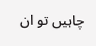چاہیں تو ان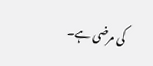کی مرضی ہے۔